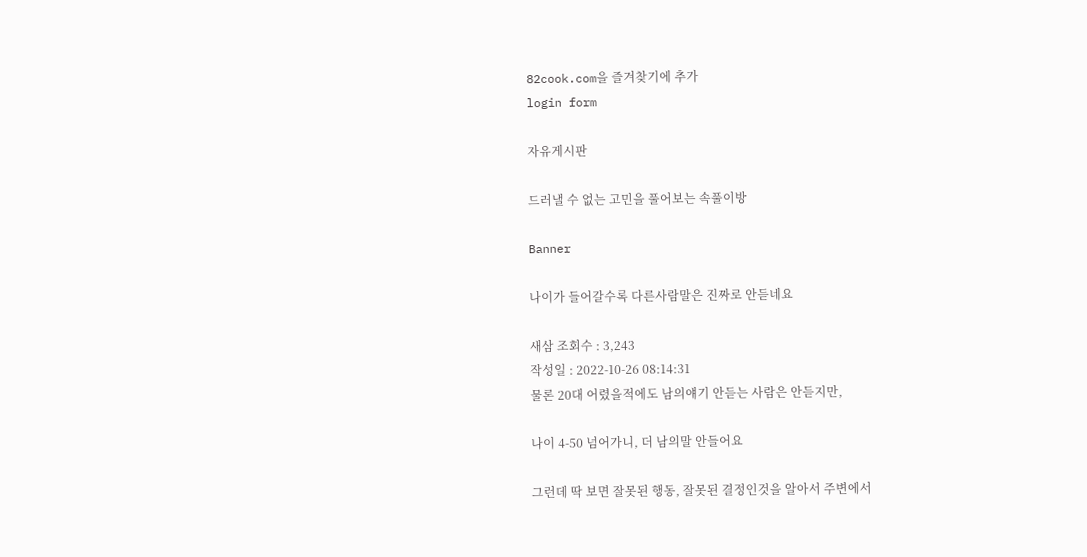82cook.com을 즐겨찾기에 추가
login form

자유게시판

드러낼 수 없는 고민을 풀어보는 속풀이방

Banner

나이가 들어갈수록 다른사람말은 진짜로 안듣네요

새삼 조회수 : 3,243
작성일 : 2022-10-26 08:14:31
물론 20대 어렸을적에도 남의얘기 안듣는 사람은 안듣지만,

나이 4-50 넘어가니, 더 남의말 안들어요

그런데 딱 보면 잘못된 행동, 잘못된 결정인것을 알아서 주변에서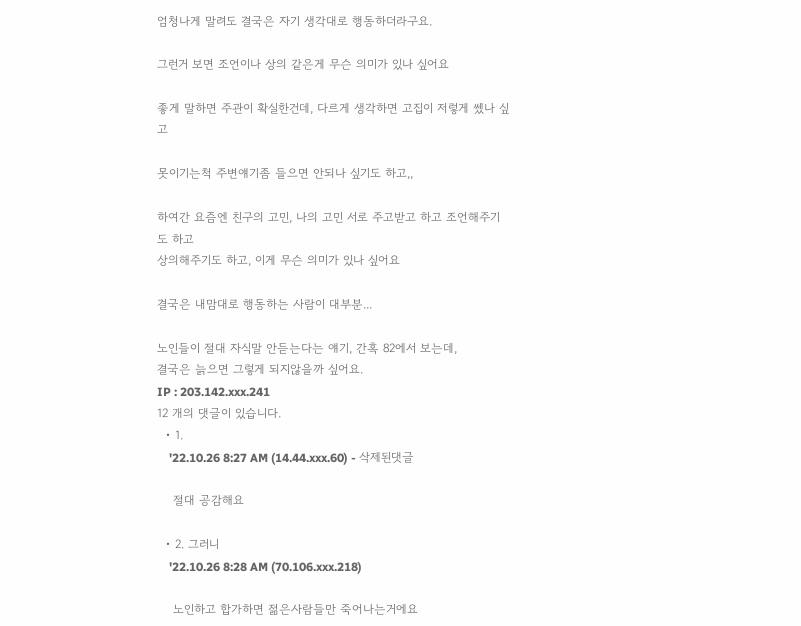엄청나게 말려도 결국은 자기 생각대로 행동하더라구요.

그런거 보면 조언이나 상의 같은게 무슨 의미가 있나 싶어요

좋게 말하면 주관이 확실한건데, 다르게 생각하면 고집이 저렇게 쎘나 싶고

못이기는척 주변얘기좀 들으면 안되나 싶기도 하고,,

하여간 요즘엔 친구의 고민, 나의 고민 서로 주고받고 하고 조언해주기도 하고
상의해주기도 하고, 이게 무슨 의미가 있나 싶어요

결국은 내맘대로 행동하는 사람이 대부분...

노인들이 절대 자식말 안듣는다는 얘기, 간혹 82에서 보는데,
결국은 늙으면 그렇게 되지않을까 싶어요.
IP : 203.142.xxx.241
12 개의 댓글이 있습니다.
  • 1.
    '22.10.26 8:27 AM (14.44.xxx.60) - 삭제된댓글

    절대 공감해요

  • 2. 그러니
    '22.10.26 8:28 AM (70.106.xxx.218)

    노인하고 합가하면 젊은사람들만 죽어나는거에요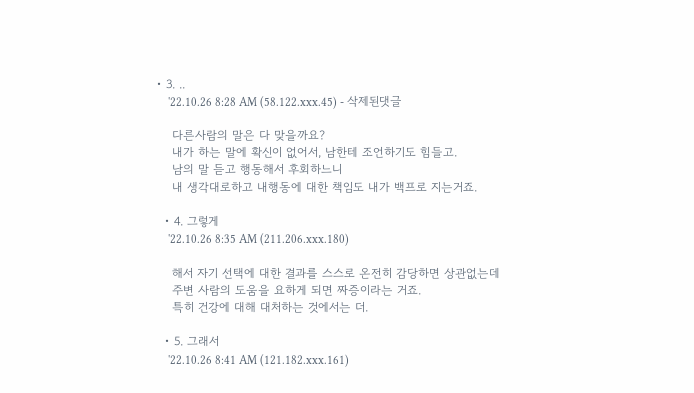• 3. ..
    '22.10.26 8:28 AM (58.122.xxx.45) - 삭제된댓글

    다른사람의 말은 다 맞을까요?
    내가 하는 말에 확신이 없어서, 남한테 조언하기도 힘들고.
    남의 말 듣고 행동해서 후회하느니
    내 생각대로하고 내행동에 대한 책임도 내가 백프로 지는거죠.

  • 4. 그렇게
    '22.10.26 8:35 AM (211.206.xxx.180)

    해서 자기 선택에 대한 결과를 스스로 온전히 감당하면 상관없는데
    주변 사람의 도움을 요하게 되면 짜증이라는 거죠.
    특히 건강에 대해 대처하는 것에서는 더.

  • 5. 그래서
    '22.10.26 8:41 AM (121.182.xxx.161)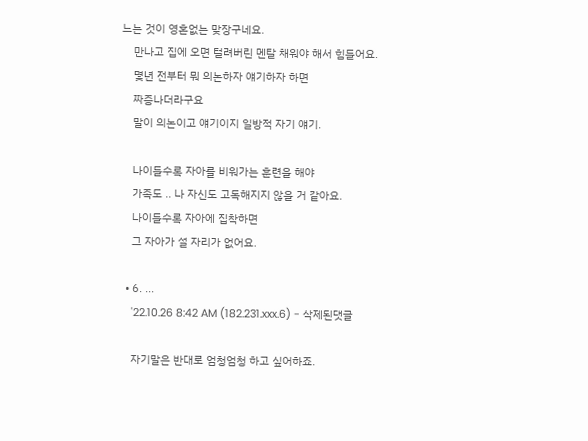느는 것이 영혼없는 맞장구네요.
    만나고 집에 오면 털려버린 멘탈 채워야 해서 힘들어요.
    몇년 전부터 뭐 의논하자 얘기하자 하면
    짜증나더라구요
    말이 의논이고 얘기이지 일방적 자기 얘기.

    나이들수록 자아를 비워가는 훈련을 해야
    가족도 .. 나 자신도 고독해지지 않을 거 같아요.
    나이들수록 자아에 집착하면
    그 자아가 설 자리가 없어요.

  • 6. ...
    '22.10.26 8:42 AM (182.231.xxx.6) - 삭제된댓글

    자기말은 반대로 엄청엄청 하고 싶어하죠.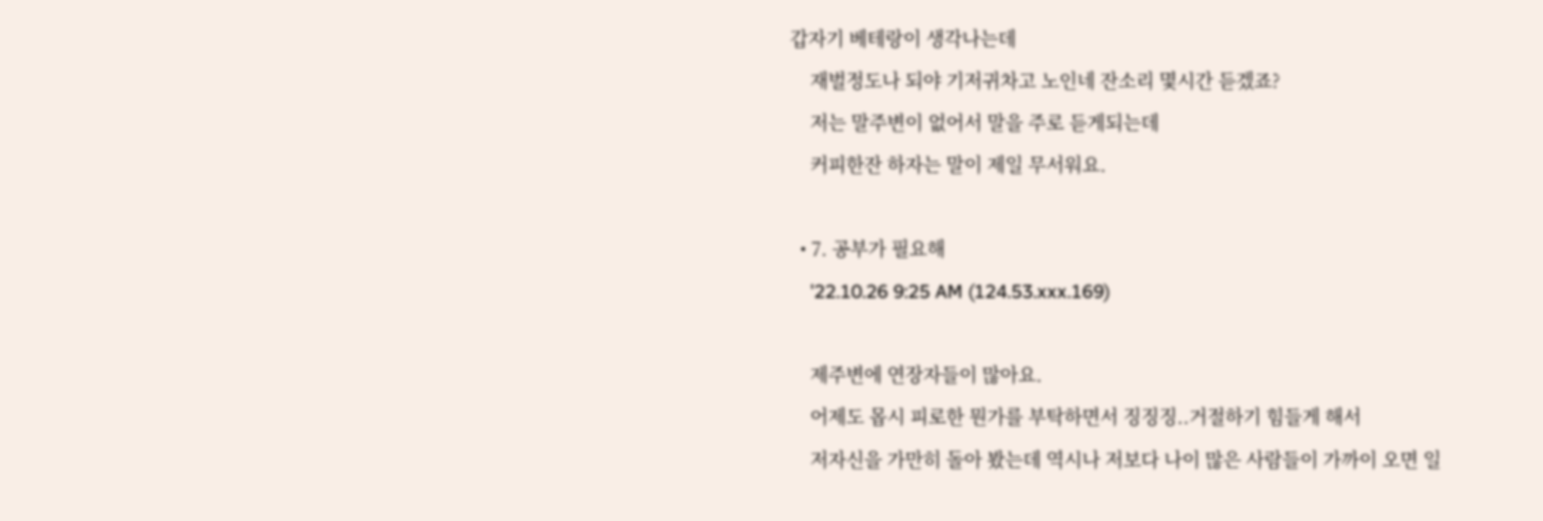갑자기 베테랑이 생각나는데
    재벌정도나 되야 기저귀차고 노인네 잔소리 몇시간 듣겠죠?
    저는 말주변이 없어서 말을 주로 듣게되는데
    커피한잔 하자는 말이 제일 무서워요.

  • 7. 공부가 필요해
    '22.10.26 9:25 AM (124.53.xxx.169)

    제주변에 연장자들이 많아요.
    어제도 몹시 피로한 뭔가를 부탁하면서 징징징..거절하기 힘들게 해서
    저자신을 가만히 돌아 봤는데 역시나 저보다 나이 많은 사람들이 가까이 오면 일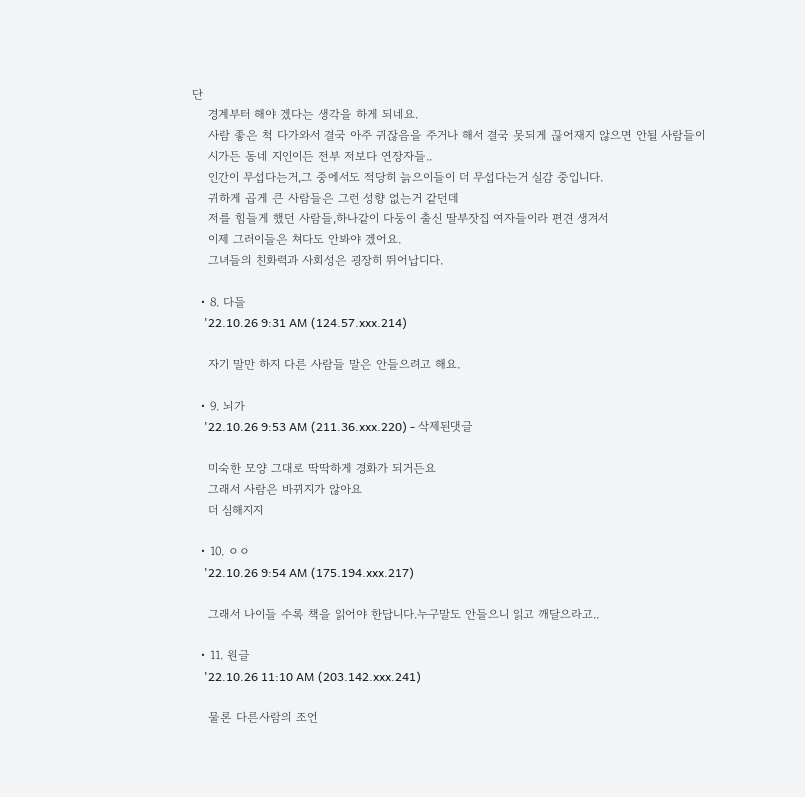단
    경계부터 해야 겠다는 생각을 하게 되네요.
    사람 좋은 척 다가와서 결국 아주 귀잖음을 주거나 해서 결국 못되게 끊어재지 않으면 안될 사람들이
    시가든 동네 지인이든 전부 저보다 연장자들..
    인간이 무섭다는거,그 중에서도 적당히 늙으이들이 더 무섭다는거 실감 중입니다.
    귀하게 곱게 큰 사람들은 그런 성향 없는거 같던데
    저를 힘들게 했던 사람들,하나같이 다둥이 출신 딸부잣집 여자들이라 편견 생겨서
    이제 그러이들은 쳐다도 안봐야 겠어요.
    그녀들의 친화력과 사회성은 굉장히 뛰어납디다.

  • 8. 다들
    '22.10.26 9:31 AM (124.57.xxx.214)

    자기 말만 하지 다른 사람들 말은 안들으려고 해요.

  • 9. 뇌가
    '22.10.26 9:53 AM (211.36.xxx.220) - 삭제된댓글

    미숙한 모양 그대로 딱딱하게 경화가 되거든요
    그래서 사람은 바뀌지가 않아요
    더 심해지지

  • 10. ㅇㅇ
    '22.10.26 9:54 AM (175.194.xxx.217)

    그래서 나이들 수록 책을 읽어야 한답니다.누구말도 안들으니 읽고 깨달으라고..

  • 11. 원글
    '22.10.26 11:10 AM (203.142.xxx.241)

    물론 다른사람의 조언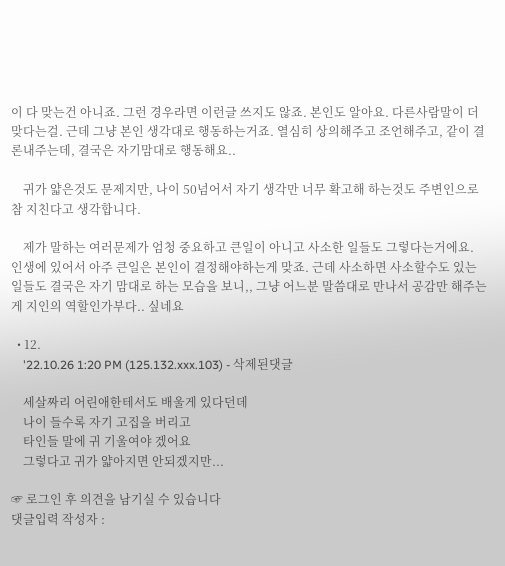이 다 맞는건 아니죠. 그런 경우라면 이런글 쓰지도 않죠. 본인도 알아요. 다른사람말이 더 맞다는걸. 근데 그냥 본인 생각대로 행동하는거죠. 열심히 상의해주고 조언해주고, 같이 결론내주는데, 결국은 자기맘대로 행동해요..

    귀가 얇은것도 문제지만, 나이 50넘어서 자기 생각만 너무 확고해 하는것도 주변인으로 참 지친다고 생각합니다.

    제가 말하는 여러문제가 엄청 중요하고 큰일이 아니고 사소한 일들도 그렇다는거에요. 인생에 있어서 아주 큰일은 본인이 결정해야하는게 맞죠. 근데 사소하면 사소할수도 있는 일들도 결국은 자기 맘대로 하는 모습을 보니,, 그냥 어느분 말씀대로 만나서 공감만 해주는게 지인의 역할인가부다.. 싶네요

  • 12.
    '22.10.26 1:20 PM (125.132.xxx.103) - 삭제된댓글

    세살짜리 어린애한테서도 배울게 있다던데
    나이 들수록 자기 고집을 버리고
    타인들 말에 귀 기울여야 겠어요
    그렇다고 귀가 얇아지면 안되겠지만...

☞ 로그인 후 의견을 남기실 수 있습니다
댓글입력 작성자 :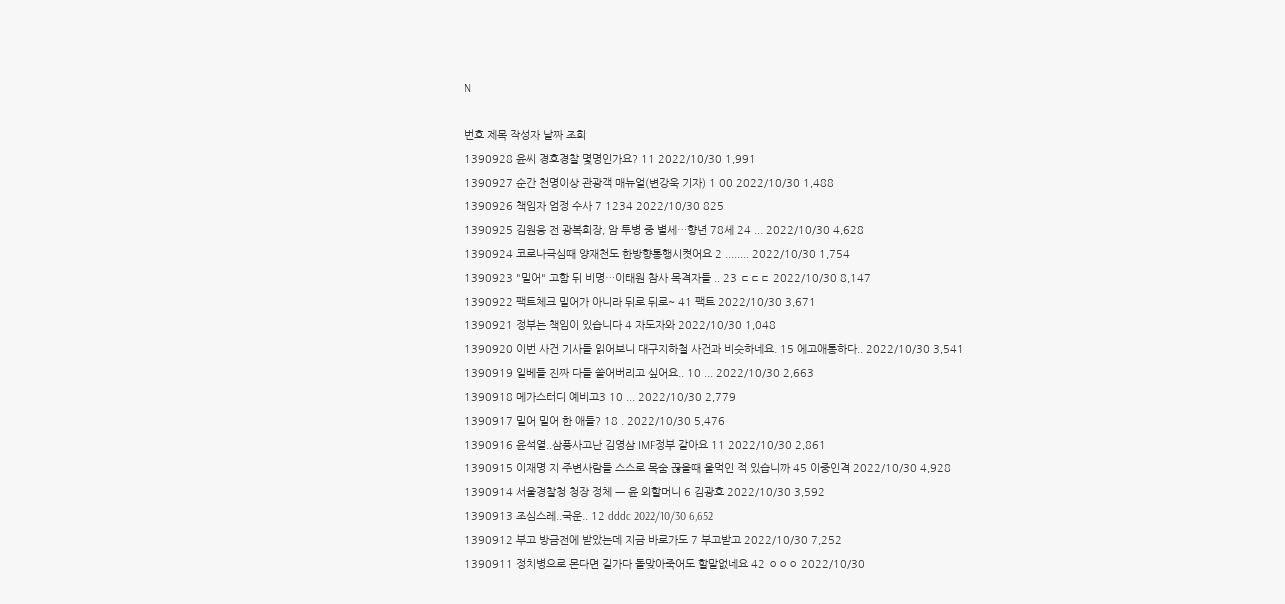N

번호 제목 작성자 날짜 조회
1390928 윤씨 경호경찰 몇명인가요? 11 2022/10/30 1,991
1390927 순간 천명이상 관광객 매뉴얼(변강욱 기자) 1 00 2022/10/30 1,488
1390926 책임자 엄정 수사 7 1234 2022/10/30 825
1390925 김원웅 전 광복회장, 암 투병 중 별세…향년 78세 24 ... 2022/10/30 4,628
1390924 코로나극심때 양재천도 한방향통행시켯어요 2 ........ 2022/10/30 1,754
1390923 "밀어" 고함 뒤 비명…이태원 참사 목격자들 .. 23 ㄷㄷㄷ 2022/10/30 8,147
1390922 팩트체크 밀어가 아니라 뒤로 뒤로~ 41 팩트 2022/10/30 3,671
1390921 정부는 책임이 있습니다 4 자도자와 2022/10/30 1,048
1390920 이번 사건 기사들 읽어보니 대구지하철 사건과 비슷하네요. 15 에고애통하다.. 2022/10/30 3,541
1390919 일베들 진짜 다들 쓸어버리고 싶어요.. 10 ... 2022/10/30 2,663
1390918 메가스터디 예비고3 10 ... 2022/10/30 2,779
1390917 밀어 밀어 한 애들? 18 . 2022/10/30 5,476
1390916 윤석열..삼풍사고난 김영삼 IMF정부 같아요 11 2022/10/30 2,861
1390915 이재명 지 주변사람들 스스로 목숨 끊을때 울먹인 적 있습니까 45 이중인격 2022/10/30 4,928
1390914 서울경찰청 청장 정체 ㅡ 윤 외할머니 6 김광호 2022/10/30 3,592
1390913 조심스레..국운.. 12 dddc 2022/10/30 6,652
1390912 부고 방금전에 받았는데 지금 바로가도 7 부고받고 2022/10/30 7,252
1390911 정치병으로 몬다면 길가다 돌맞아죽어도 할말없네요 42 ㅇㅇㅇ 2022/10/30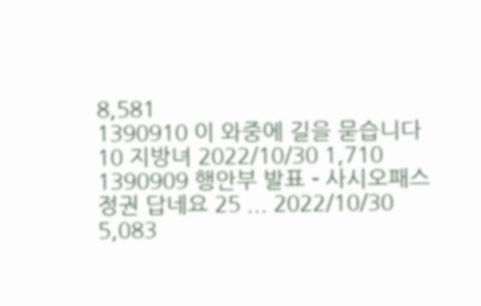8,581
1390910 이 와중에 길을 묻습니다 10 지방녀 2022/10/30 1,710
1390909 행안부 발표 - 사시오패스 정권 답네요 25 ... 2022/10/30 5,083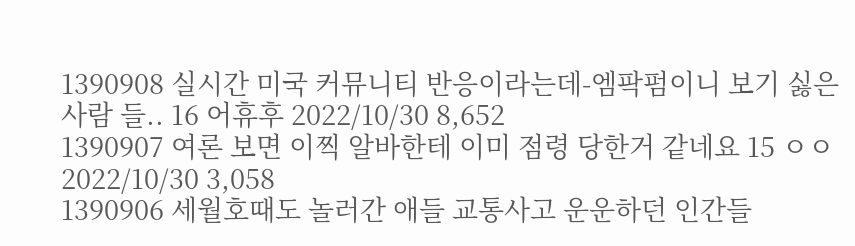1390908 실시간 미국 커뮤니티 반응이라는데-엠팍펌이니 보기 싫은 사람 들.. 16 어휴후 2022/10/30 8,652
1390907 여론 보면 이찍 알바한테 이미 점령 당한거 같네요 15 ㅇㅇ 2022/10/30 3,058
1390906 세월호때도 놀러간 애들 교통사고 운운하던 인간들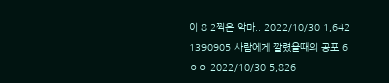이 8 2찍은 악마.. 2022/10/30 1,642
1390905 사람에게 깔렸을때의 공포 6 ㅇㅇ 2022/10/30 5,826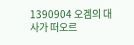1390904 오겜의 대사가 떠오르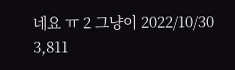네요 ㅠ 2 그냥이 2022/10/30 3,811